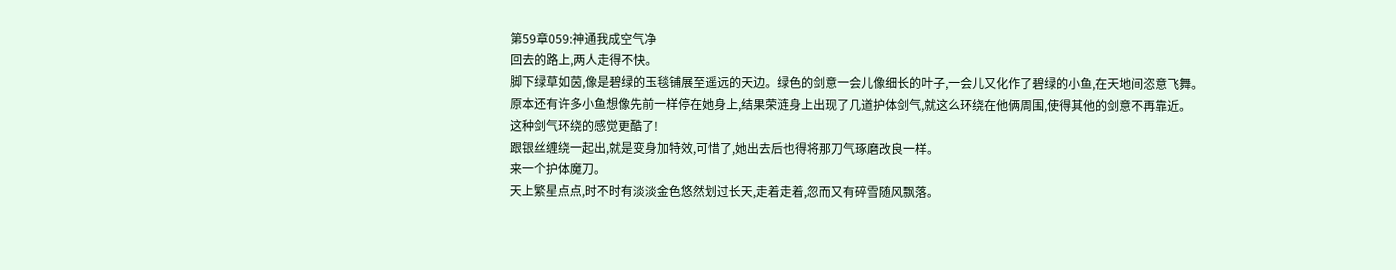第59章059:神通我成空气净
回去的路上,两人走得不快。
脚下绿草如茵,像是碧绿的玉毯铺展至遥远的天边。绿色的剑意一会儿像细长的叶子,一会儿又化作了碧绿的小鱼,在天地间恣意飞舞。
原本还有许多小鱼想像先前一样停在她身上,结果荣涟身上出现了几道护体剑气,就这么环绕在他俩周围,使得其他的剑意不再靠近。
这种剑气环绕的感觉更酷了!
跟银丝缠绕一起出,就是变身加特效,可惜了,她出去后也得将那刀气琢磨改良一样。
来一个护体魔刀。
天上繁星点点,时不时有淡淡金色悠然划过长天,走着走着,忽而又有碎雪随风飘落。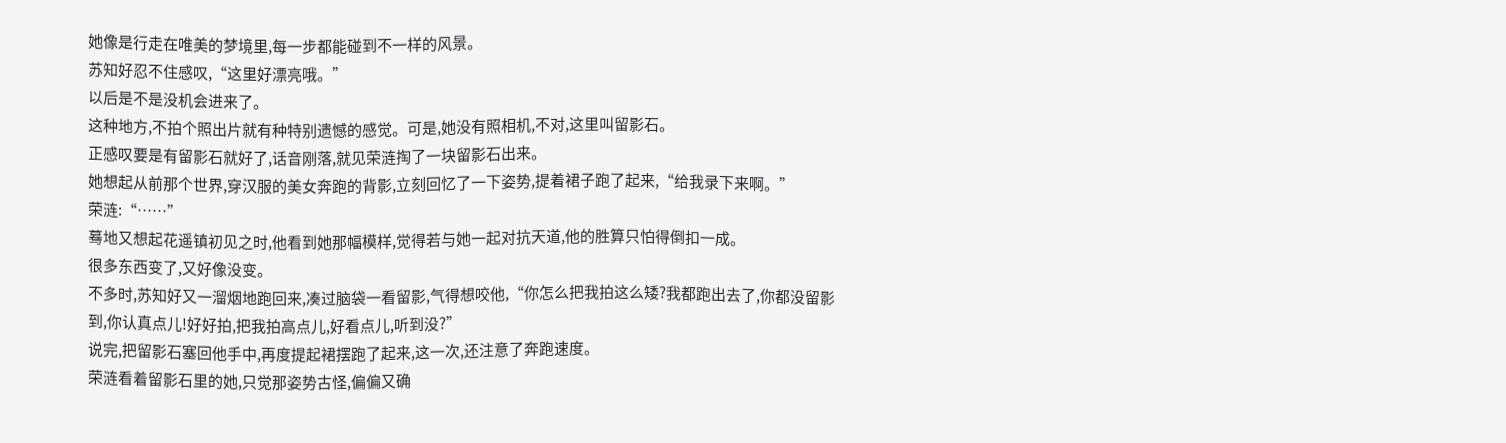她像是行走在唯美的梦境里,每一步都能碰到不一样的风景。
苏知好忍不住感叹,“这里好漂亮哦。”
以后是不是没机会进来了。
这种地方,不拍个照出片就有种特别遗憾的感觉。可是,她没有照相机,不对,这里叫留影石。
正感叹要是有留影石就好了,话音刚落,就见荣涟掏了一块留影石出来。
她想起从前那个世界,穿汉服的美女奔跑的背影,立刻回忆了一下姿势,提着裙子跑了起来,“给我录下来啊。”
荣涟:“……”
蓦地又想起花遥镇初见之时,他看到她那幅模样,觉得若与她一起对抗天道,他的胜算只怕得倒扣一成。
很多东西变了,又好像没变。
不多时,苏知好又一溜烟地跑回来,凑过脑袋一看留影,气得想咬他,“你怎么把我拍这么矮?我都跑出去了,你都没留影到,你认真点儿!好好拍,把我拍高点儿,好看点儿,听到没?”
说完,把留影石塞回他手中,再度提起裙摆跑了起来,这一次,还注意了奔跑速度。
荣涟看着留影石里的她,只觉那姿势古怪,偏偏又确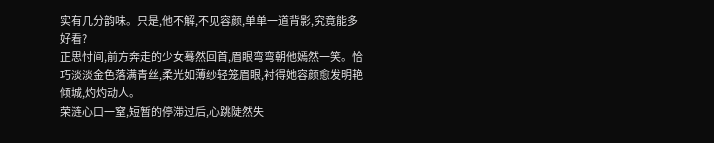实有几分韵味。只是,他不解,不见容颜,单单一道背影,究竟能多好看?
正思忖间,前方奔走的少女蓦然回首,眉眼弯弯朝他嫣然一笑。恰巧淡淡金色落满青丝,柔光如薄纱轻笼眉眼,衬得她容颜愈发明艳倾城,灼灼动人。
荣涟心口一窒,短暂的停滞过后,心跳陡然失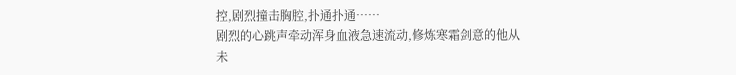控,剧烈撞击胸腔,扑通扑通……
剧烈的心跳声牵动浑身血液急速流动,修炼寒霜剑意的他从未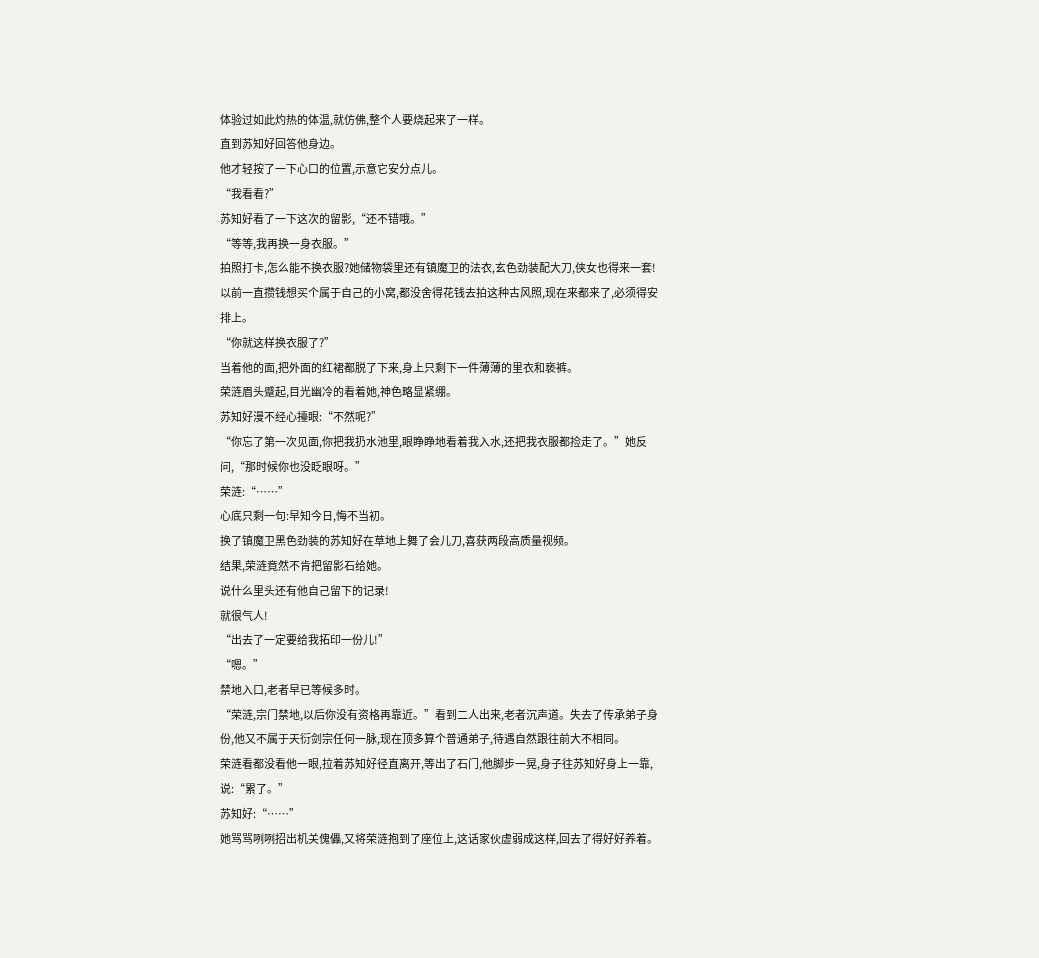体验过如此灼热的体温,就仿佛,整个人要烧起来了一样。
直到苏知好回答他身边。
他才轻按了一下心口的位置,示意它安分点儿。
“我看看?”
苏知好看了一下这次的留影,“还不错哦。”
“等等,我再换一身衣服。”
拍照打卡,怎么能不换衣服?她储物袋里还有镇魔卫的法衣,玄色劲装配大刀,侠女也得来一套!
以前一直攒钱想买个属于自己的小窝,都没舍得花钱去拍这种古风照,现在来都来了,必须得安排上。
“你就这样换衣服了?”
当着他的面,把外面的红裙都脱了下来,身上只剩下一件薄薄的里衣和亵裤。
荣涟眉头蹙起,目光幽冷的看着她,神色略显紧绷。
苏知好漫不经心擡眼:“不然呢?”
“你忘了第一次见面,你把我扔水池里,眼睁睁地看着我入水,还把我衣服都捡走了。”她反问,“那时候你也没眨眼呀。”
荣涟:“……”
心底只剩一句:早知今日,悔不当初。
换了镇魔卫黑色劲装的苏知好在草地上舞了会儿刀,喜获两段高质量视频。
结果,荣涟竟然不肯把留影石给她。
说什么里头还有他自己留下的记录!
就很气人!
“出去了一定要给我拓印一份儿!”
“嗯。”
禁地入口,老者早已等候多时。
“荣涟,宗门禁地,以后你没有资格再靠近。”看到二人出来,老者沉声道。失去了传承弟子身份,他又不属于天衍剑宗任何一脉,现在顶多算个普通弟子,待遇自然跟往前大不相同。
荣涟看都没看他一眼,拉着苏知好径直离开,等出了石门,他脚步一晃,身子往苏知好身上一靠,说:“累了。”
苏知好:“……”
她骂骂咧咧招出机关傀儡,又将荣涟抱到了座位上,这话家伙虚弱成这样,回去了得好好养着。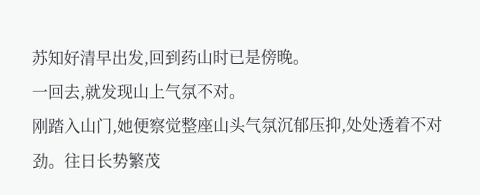苏知好清早出发,回到药山时已是傍晚。
一回去,就发现山上气氛不对。
刚踏入山门,她便察觉整座山头气氛沉郁压抑,处处透着不对劲。往日长势繁茂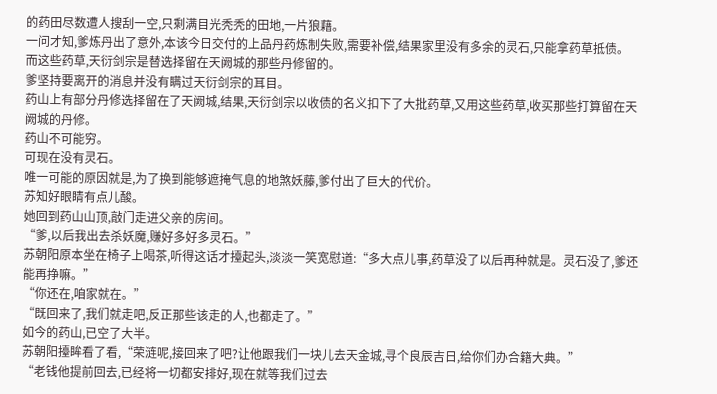的药田尽数遭人搜刮一空,只剩满目光秃秃的田地,一片狼藉。
一问才知,爹炼丹出了意外,本该今日交付的上品丹药炼制失败,需要补偿,结果家里没有多余的灵石,只能拿药草抵债。
而这些药草,天衍剑宗是替选择留在天阙城的那些丹修留的。
爹坚持要离开的消息并没有瞒过天衍剑宗的耳目。
药山上有部分丹修选择留在了天阙城,结果,天衍剑宗以收债的名义扣下了大批药草,又用这些药草,收买那些打算留在天阙城的丹修。
药山不可能穷。
可现在没有灵石。
唯一可能的原因就是,为了换到能够遮掩气息的地煞妖藤,爹付出了巨大的代价。
苏知好眼睛有点儿酸。
她回到药山山顶,敲门走进父亲的房间。
“爹,以后我出去杀妖魔,赚好多好多灵石。”
苏朝阳原本坐在椅子上喝茶,听得这话才擡起头,淡淡一笑宽慰道:“多大点儿事,药草没了以后再种就是。灵石没了,爹还能再挣嘛。”
“你还在,咱家就在。”
“既回来了,我们就走吧,反正那些该走的人,也都走了。”
如今的药山,已空了大半。
苏朝阳擡眸看了看,“荣涟呢,接回来了吧?让他跟我们一块儿去天金城,寻个良辰吉日,给你们办合籍大典。”
“老钱他提前回去,已经将一切都安排好,现在就等我们过去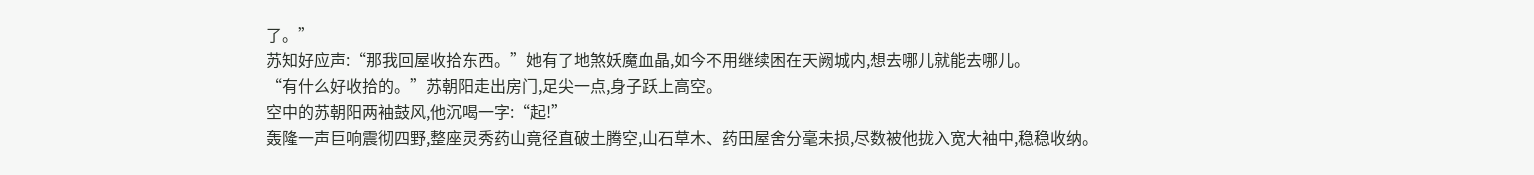了。”
苏知好应声:“那我回屋收拾东西。”她有了地煞妖魔血晶,如今不用继续困在天阙城内,想去哪儿就能去哪儿。
“有什么好收拾的。”苏朝阳走出房门,足尖一点,身子跃上高空。
空中的苏朝阳两袖鼓风,他沉喝一字:“起!”
轰隆一声巨响震彻四野,整座灵秀药山竟径直破土腾空,山石草木、药田屋舍分毫未损,尽数被他拢入宽大袖中,稳稳收纳。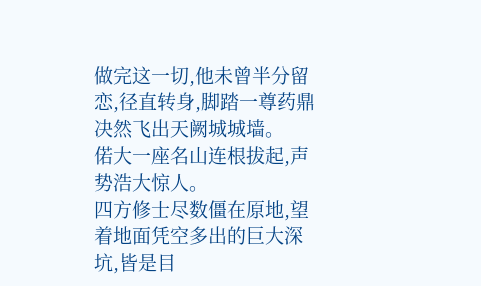做完这一切,他未曾半分留恋,径直转身,脚踏一尊药鼎决然飞出天阙城城墙。
偌大一座名山连根拔起,声势浩大惊人。
四方修士尽数僵在原地,望着地面凭空多出的巨大深坑,皆是目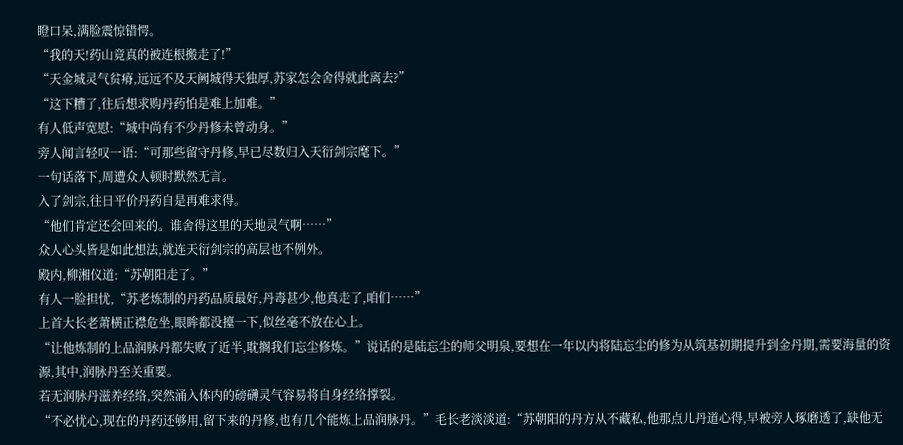瞪口呆,满脸震惊错愕。
“我的天!药山竟真的被连根搬走了!”
“天金城灵气贫瘠,远远不及天阙城得天独厚,苏家怎会舍得就此离去?”
“这下糟了,往后想求购丹药怕是难上加难。”
有人低声宽慰:“城中尚有不少丹修未曾动身。”
旁人闻言轻叹一语:“可那些留守丹修,早已尽数归入天衍剑宗麾下。”
一句话落下,周遭众人顿时默然无言。
入了剑宗,往日平价丹药自是再难求得。
“他们肯定还会回来的。谁舍得这里的天地灵气啊……”
众人心头皆是如此想法,就连天衍剑宗的高层也不例外。
殿内,柳湘仪道:“苏朝阳走了。”
有人一脸担忧,“苏老炼制的丹药品质最好,丹毒甚少,他真走了,咱们……”
上首大长老萧横正襟危坐,眼眸都没擡一下,似丝毫不放在心上。
“让他炼制的上品润脉丹都失败了近半,耽搁我们忘尘修炼。”说话的是陆忘尘的师父明泉,要想在一年以内将陆忘尘的修为从筑基初期提升到金丹期,需要海量的资源,其中,润脉丹至关重要。
若无润脉丹滋养经络,突然涌入体内的磅礴灵气容易将自身经络撑裂。
“不必忧心,现在的丹药还够用,留下来的丹修,也有几个能炼上品润脉丹。”毛长老淡淡道:“苏朝阳的丹方从不藏私,他那点儿丹道心得,早被旁人琢磨透了,缺他无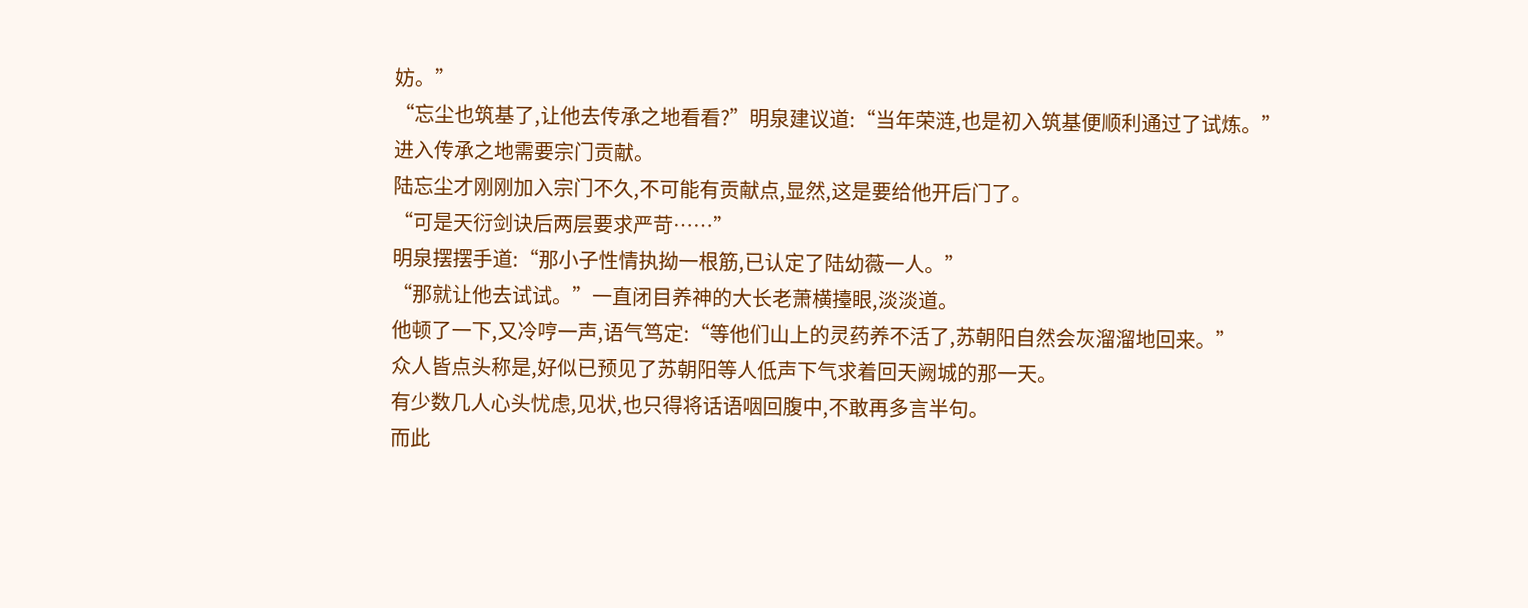妨。”
“忘尘也筑基了,让他去传承之地看看?”明泉建议道:“当年荣涟,也是初入筑基便顺利通过了试炼。”
进入传承之地需要宗门贡献。
陆忘尘才刚刚加入宗门不久,不可能有贡献点,显然,这是要给他开后门了。
“可是天衍剑诀后两层要求严苛……”
明泉摆摆手道:“那小子性情执拗一根筋,已认定了陆幼薇一人。”
“那就让他去试试。”一直闭目养神的大长老萧横擡眼,淡淡道。
他顿了一下,又冷哼一声,语气笃定:“等他们山上的灵药养不活了,苏朝阳自然会灰溜溜地回来。”
众人皆点头称是,好似已预见了苏朝阳等人低声下气求着回天阙城的那一天。
有少数几人心头忧虑,见状,也只得将话语咽回腹中,不敢再多言半句。
而此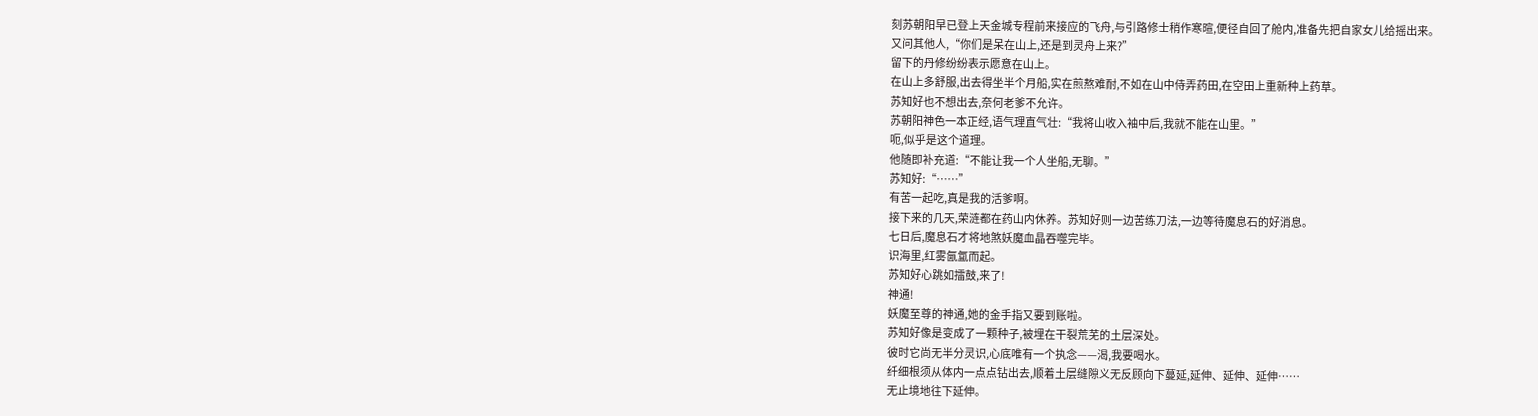刻苏朝阳早已登上天金城专程前来接应的飞舟,与引路修士稍作寒暄,便径自回了舱内,准备先把自家女儿给摇出来。
又问其他人,“你们是呆在山上,还是到灵舟上来?”
留下的丹修纷纷表示愿意在山上。
在山上多舒服,出去得坐半个月船,实在煎熬难耐,不如在山中侍弄药田,在空田上重新种上药草。
苏知好也不想出去,奈何老爹不允许。
苏朝阳神色一本正经,语气理直气壮:“我将山收入袖中后,我就不能在山里。”
呃,似乎是这个道理。
他随即补充道:“不能让我一个人坐船,无聊。”
苏知好:“……”
有苦一起吃,真是我的活爹啊。
接下来的几天,荣涟都在药山内休养。苏知好则一边苦练刀法,一边等待魔息石的好消息。
七日后,魔息石才将地煞妖魔血晶吞噬完毕。
识海里,红雾氤氲而起。
苏知好心跳如擂鼓,来了!
神通!
妖魔至尊的神通,她的金手指又要到账啦。
苏知好像是变成了一颗种子,被埋在干裂荒芜的土层深处。
彼时它尚无半分灵识,心底唯有一个执念——渴,我要喝水。
纤细根须从体内一点点钻出去,顺着土层缝隙义无反顾向下蔓延,延伸、延伸、延伸……
无止境地往下延伸。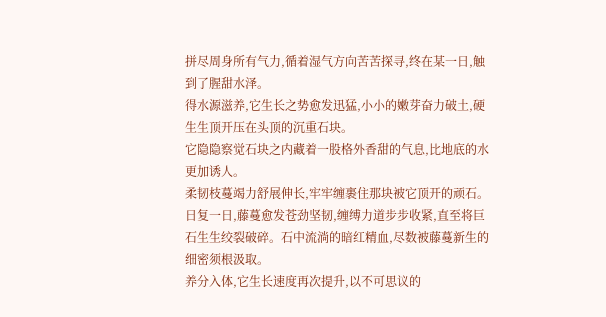拼尽周身所有气力,循着湿气方向苦苦探寻,终在某一日,触到了腥甜水泽。
得水源滋养,它生长之势愈发迅猛,小小的嫩芽奋力破土,硬生生顶开压在头顶的沉重石块。
它隐隐察觉石块之内藏着一股格外香甜的气息,比地底的水更加诱人。
柔韧枝蔓竭力舒展伸长,牢牢缠裹住那块被它顶开的顽石。
日复一日,藤蔓愈发苍劲坚韧,缠缚力道步步收紧,直至将巨石生生绞裂破碎。石中流淌的暗红精血,尽数被藤蔓新生的细密须根汲取。
养分入体,它生长速度再次提升,以不可思议的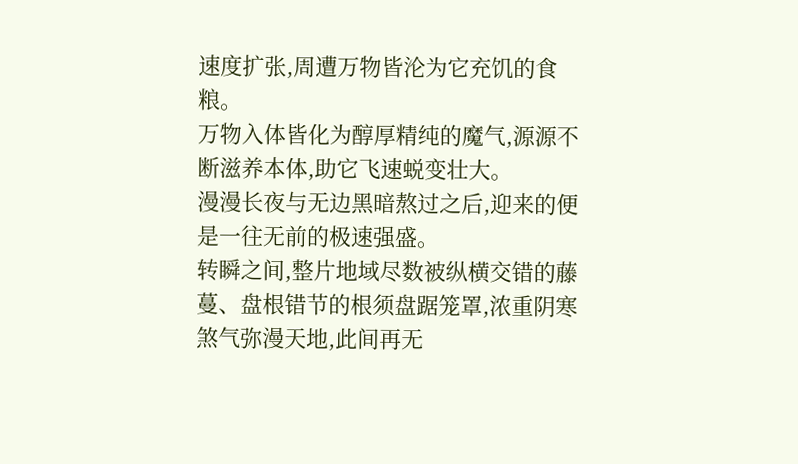速度扩张,周遭万物皆沦为它充饥的食粮。
万物入体皆化为醇厚精纯的魔气,源源不断滋养本体,助它飞速蜕变壮大。
漫漫长夜与无边黑暗熬过之后,迎来的便是一往无前的极速强盛。
转瞬之间,整片地域尽数被纵横交错的藤蔓、盘根错节的根须盘踞笼罩,浓重阴寒煞气弥漫天地,此间再无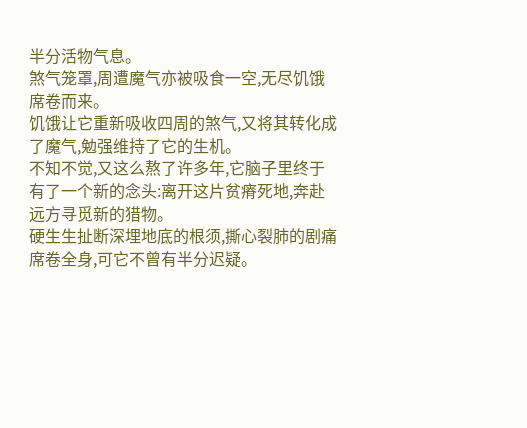半分活物气息。
煞气笼罩,周遭魔气亦被吸食一空,无尽饥饿席卷而来。
饥饿让它重新吸收四周的煞气,又将其转化成了魔气,勉强维持了它的生机。
不知不觉,又这么熬了许多年,它脑子里终于有了一个新的念头:离开这片贫瘠死地,奔赴远方寻觅新的猎物。
硬生生扯断深埋地底的根须,撕心裂肺的剧痛席卷全身,可它不曾有半分迟疑。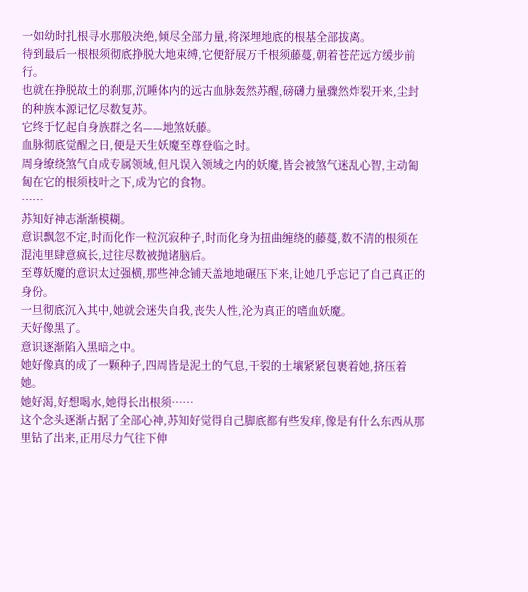一如幼时扎根寻水那般决绝,倾尽全部力量,将深埋地底的根基全部拔离。
待到最后一根根须彻底挣脱大地束缚,它便舒展万千根须藤蔓,朝着苍茫远方缓步前行。
也就在挣脱故土的刹那,沉睡体内的远古血脉轰然苏醒,磅礴力量骤然炸裂开来,尘封的种族本源记忆尽数复苏。
它终于忆起自身族群之名——地煞妖藤。
血脉彻底觉醒之日,便是天生妖魔至尊登临之时。
周身缭绕煞气自成专属领域,但凡误入领域之内的妖魔,皆会被煞气迷乱心智,主动匍匐在它的根须枝叶之下,成为它的食物。
……
苏知好神志渐渐模糊。
意识飘忽不定,时而化作一粒沉寂种子,时而化身为扭曲缠绕的藤蔓,数不清的根须在混沌里肆意疯长,过往尽数被抛诸脑后。
至尊妖魔的意识太过强横,那些神念铺天盖地地碾压下来,让她几乎忘记了自己真正的身份。
一旦彻底沉入其中,她就会迷失自我,丧失人性,沦为真正的嗜血妖魔。
天好像黑了。
意识逐渐陷入黑暗之中。
她好像真的成了一颗种子,四周皆是泥土的气息,干裂的土壤紧紧包裹着她,挤压着她。
她好渴,好想喝水,她得长出根须……
这个念头逐渐占据了全部心神,苏知好觉得自己脚底都有些发痒,像是有什么东西从那里钻了出来,正用尽力气往下伸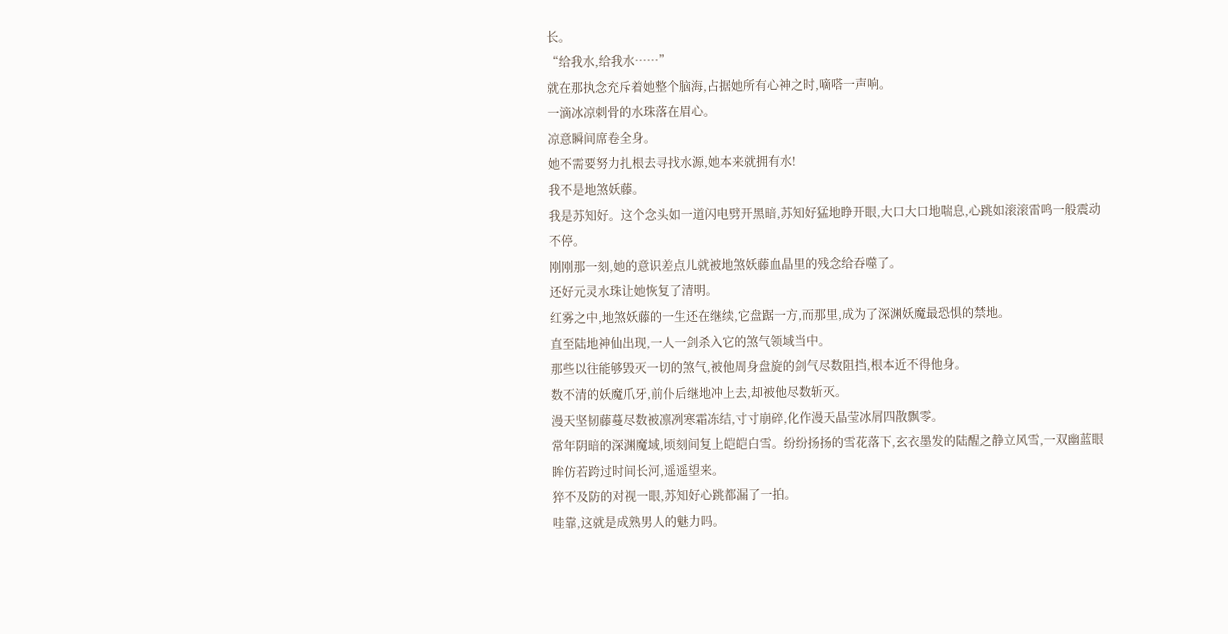长。
“给我水,给我水……”
就在那执念充斥着她整个脑海,占据她所有心神之时,嘀嗒一声响。
一滴冰凉刺骨的水珠落在眉心。
凉意瞬间席卷全身。
她不需要努力扎根去寻找水源,她本来就拥有水!
我不是地煞妖藤。
我是苏知好。这个念头如一道闪电劈开黑暗,苏知好猛地睁开眼,大口大口地喘息,心跳如滚滚雷鸣一般震动不停。
刚刚那一刻,她的意识差点儿就被地煞妖藤血晶里的残念给吞噬了。
还好元灵水珠让她恢复了清明。
红雾之中,地煞妖藤的一生还在继续,它盘踞一方,而那里,成为了深渊妖魔最恐惧的禁地。
直至陆地神仙出现,一人一剑杀入它的煞气领域当中。
那些以往能够毁灭一切的煞气,被他周身盘旋的剑气尽数阻挡,根本近不得他身。
数不清的妖魔爪牙,前仆后继地冲上去,却被他尽数斩灭。
漫天坚韧藤蔓尽数被凛冽寒霜冻结,寸寸崩碎,化作漫天晶莹冰屑四散飘零。
常年阴暗的深渊魔域,顷刻间复上皑皑白雪。纷纷扬扬的雪花落下,玄衣墨发的陆醒之静立风雪,一双幽蓝眼眸仿若跨过时间长河,遥遥望来。
猝不及防的对视一眼,苏知好心跳都漏了一拍。
哇靠,这就是成熟男人的魅力吗。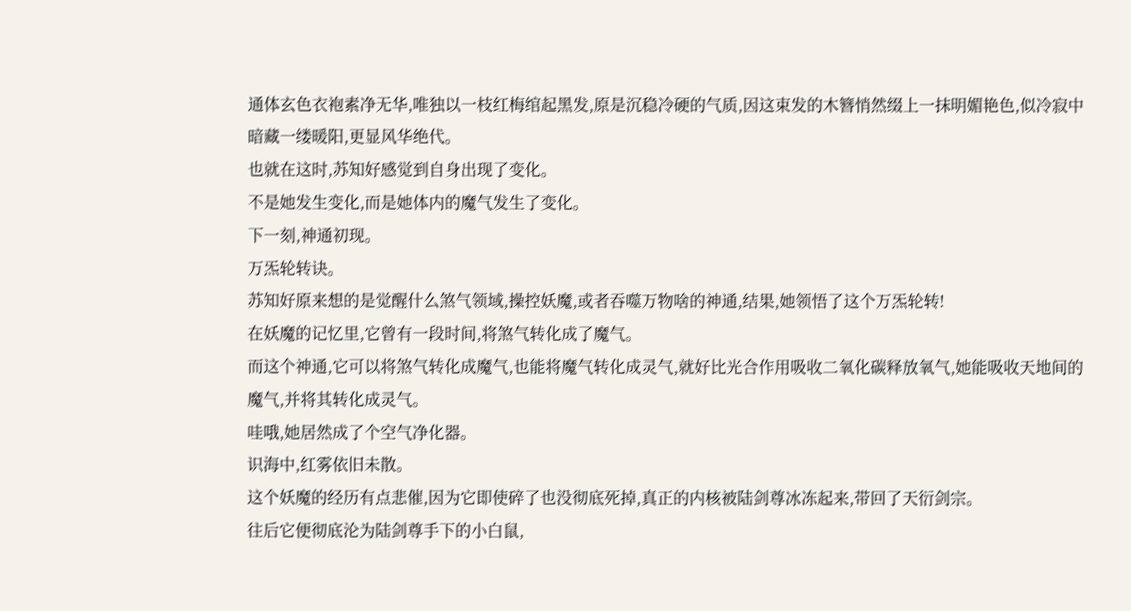通体玄色衣袍素净无华,唯独以一枝红梅绾起黑发,原是沉稳冷硬的气质,因这束发的木簪悄然缀上一抹明媚艳色,似冷寂中暗藏一缕暖阳,更显风华绝代。
也就在这时,苏知好感觉到自身出现了变化。
不是她发生变化,而是她体内的魔气发生了变化。
下一刻,神通初现。
万炁轮转诀。
苏知好原来想的是觉醒什么煞气领域,操控妖魔,或者吞噬万物啥的神通,结果,她领悟了这个万炁轮转!
在妖魔的记忆里,它曾有一段时间,将煞气转化成了魔气。
而这个神通,它可以将煞气转化成魔气,也能将魔气转化成灵气,就好比光合作用吸收二氧化碳释放氧气,她能吸收天地间的魔气,并将其转化成灵气。
哇哦,她居然成了个空气净化器。
识海中,红雾依旧未散。
这个妖魔的经历有点悲催,因为它即使碎了也没彻底死掉,真正的内核被陆剑尊冰冻起来,带回了天衍剑宗。
往后它便彻底沦为陆剑尊手下的小白鼠,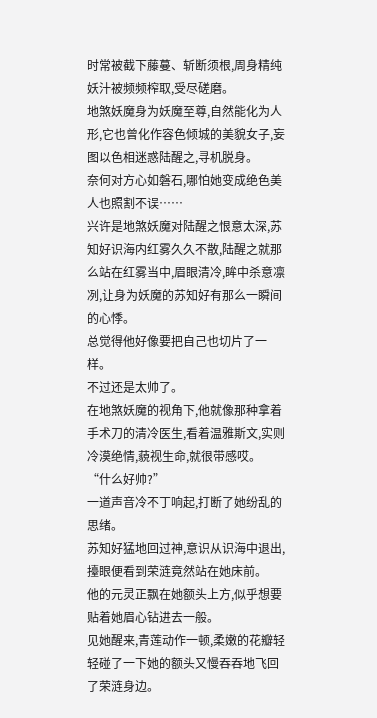时常被截下藤蔓、斩断须根,周身精纯妖汁被频频榨取,受尽磋磨。
地煞妖魔身为妖魔至尊,自然能化为人形,它也曾化作容色倾城的美貌女子,妄图以色相迷惑陆醒之,寻机脱身。
奈何对方心如磐石,哪怕她变成绝色美人也照割不误……
兴许是地煞妖魔对陆醒之恨意太深,苏知好识海内红雾久久不散,陆醒之就那么站在红雾当中,眉眼清冷,眸中杀意凛冽,让身为妖魔的苏知好有那么一瞬间的心悸。
总觉得他好像要把自己也切片了一样。
不过还是太帅了。
在地煞妖魔的视角下,他就像那种拿着手术刀的清冷医生,看着温雅斯文,实则冷漠绝情,藐视生命,就很带感哎。
“什么好帅?”
一道声音冷不丁响起,打断了她纷乱的思绪。
苏知好猛地回过神,意识从识海中退出,擡眼便看到荣涟竟然站在她床前。
他的元灵正飘在她额头上方,似乎想要贴着她眉心钻进去一般。
见她醒来,青莲动作一顿,柔嫩的花瓣轻轻碰了一下她的额头又慢吞吞地飞回了荣涟身边。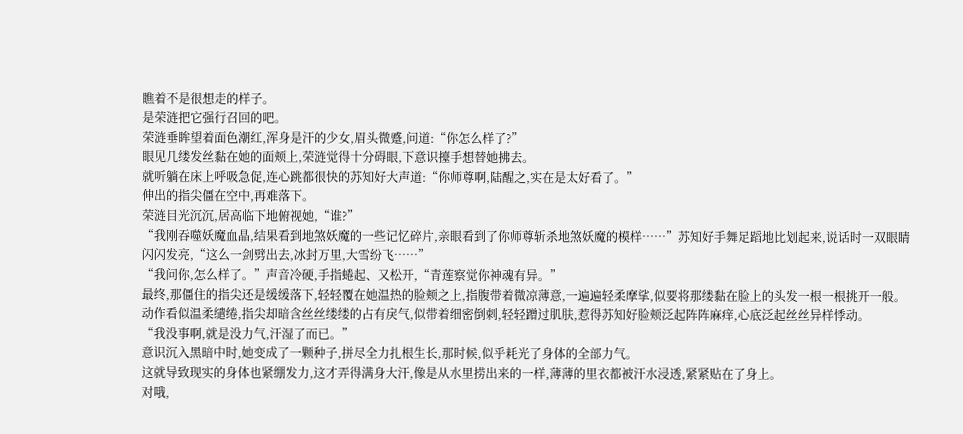瞧着不是很想走的样子。
是荣涟把它强行召回的吧。
荣涟垂眸望着面色潮红,浑身是汗的少女,眉头微蹙,问道:“你怎么样了?”
眼见几缕发丝黏在她的面颊上,荣涟觉得十分碍眼,下意识擡手想替她拂去。
就听躺在床上呼吸急促,连心跳都很快的苏知好大声道:“你师尊啊,陆醒之,实在是太好看了。”
伸出的指尖僵在空中,再难落下。
荣涟目光沉沉,居高临下地俯视她,“谁?”
“我刚吞噬妖魔血晶,结果看到地煞妖魔的一些记忆碎片,亲眼看到了你师尊斩杀地煞妖魔的模样……”苏知好手舞足蹈地比划起来,说话时一双眼睛闪闪发亮,“这么一剑劈出去,冰封万里,大雪纷飞……”
“我问你,怎么样了。”声音冷硬,手指蜷起、又松开,“青莲察觉你神魂有异。”
最终,那僵住的指尖还是缓缓落下,轻轻覆在她温热的脸颊之上,指腹带着微凉薄意,一遍遍轻柔摩挲,似要将那缕黏在脸上的头发一根一根挑开一般。
动作看似温柔缱绻,指尖却暗含丝丝缕缕的占有戾气,似带着细密倒刺,轻轻蹭过肌肤,惹得苏知好脸颊泛起阵阵麻痒,心底泛起丝丝异样悸动。
“我没事啊,就是没力气,汗湿了而已。”
意识沉入黑暗中时,她变成了一颗种子,拼尽全力扎根生长,那时候,似乎耗光了身体的全部力气。
这就导致现实的身体也紧绷发力,这才弄得满身大汗,像是从水里捞出来的一样,薄薄的里衣都被汗水浸透,紧紧贴在了身上。
对哦,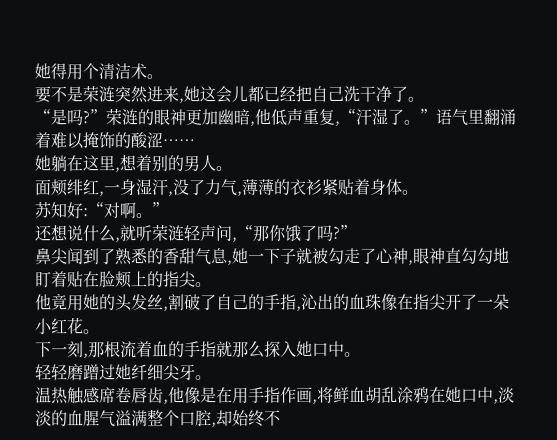她得用个清洁术。
要不是荣涟突然进来,她这会儿都已经把自己洗干净了。
“是吗?”荣涟的眼神更加幽暗,他低声重复,“汗湿了。”语气里翻涌着难以掩饰的酸涩……
她躺在这里,想着别的男人。
面颊绯红,一身湿汗,没了力气,薄薄的衣衫紧贴着身体。
苏知好:“对啊。”
还想说什么,就听荣涟轻声问,“那你饿了吗?”
鼻尖闻到了熟悉的香甜气息,她一下子就被勾走了心神,眼神直勾勾地盯着贴在脸颊上的指尖。
他竟用她的头发丝,割破了自己的手指,沁出的血珠像在指尖开了一朵小红花。
下一刻,那根流着血的手指就那么探入她口中。
轻轻磨蹭过她纤细尖牙。
温热触感席卷唇齿,他像是在用手指作画,将鲜血胡乱涂鸦在她口中,淡淡的血腥气溢满整个口腔,却始终不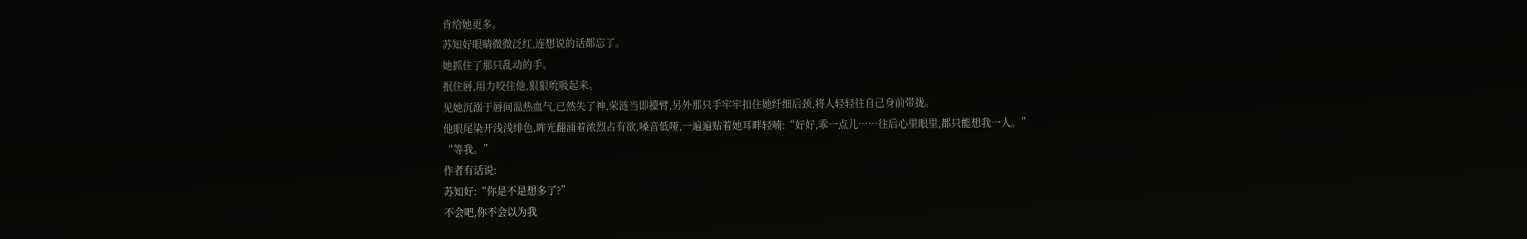肯给她更多。
苏知好眼睛微微泛红,连想说的话都忘了。
她抓住了那只乱动的手。
抿住唇,用力咬住他,狠狠吮吸起来。
见她沉溺于唇间温热血气,已然失了神,荣涟当即擡臂,另外那只手牢牢扣住她纤细后颈,将人轻轻往自己身前带拢。
他眼尾染开浅浅绯色,眸光翻涌着浓烈占有欲,嗓音低哑,一遍遍贴着她耳畔轻喃:“好好,乖一点儿……往后心里眼里,都只能想我一人。”
“等我。”
作者有话说:
苏知好:“你是不是想多了?”
不会吧,你不会以为我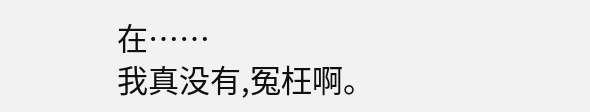在……
我真没有,冤枉啊。